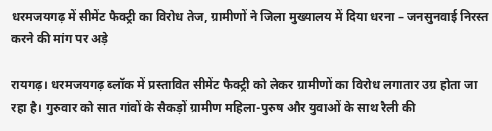धरमजयगढ़ में सीमेंट फैक्ट्री का विरोध तेज, ग्रामीणों ने जिला मुख्यालय में दिया धरना – जनसुनवाई निरस्त करने की मांग पर अड़े

रायगढ़। धरमजयगढ़ ब्लॉक में प्रस्तावित सीमेंट फैक्ट्री को लेकर ग्रामीणों का विरोध लगातार उग्र होता जा रहा है। गुरुवार को सात गांवों के सैकड़ों ग्रामीण महिला-पुरुष और युवाओं के साथ रैली की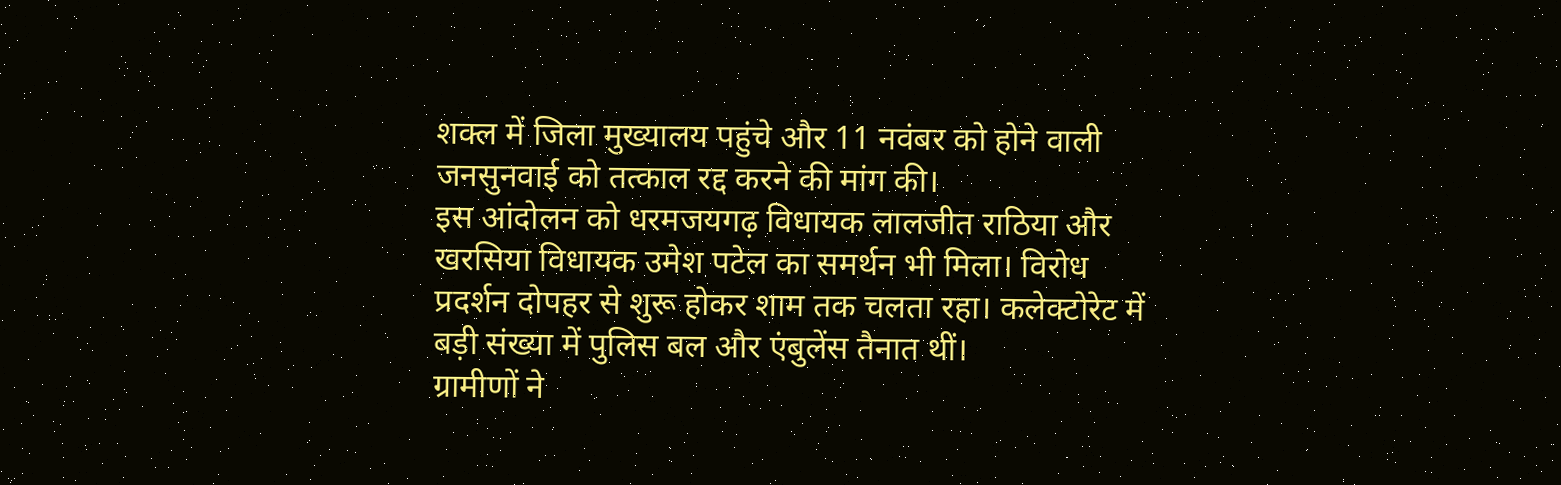शक्ल में जिला मुख्यालय पहुंचे और 11 नवंबर को होने वाली जनसुनवाई को तत्काल रद्द करने की मांग की।
इस आंदोलन को धरमजयगढ़ विधायक लालजीत राठिया और खरसिया विधायक उमेश पटेल का समर्थन भी मिला। विरोध प्रदर्शन दोपहर से शुरू होकर शाम तक चलता रहा। कलेक्टोरेट में बड़ी संख्या में पुलिस बल और एंबुलेंस तैनात थीं।
ग्रामीणों ने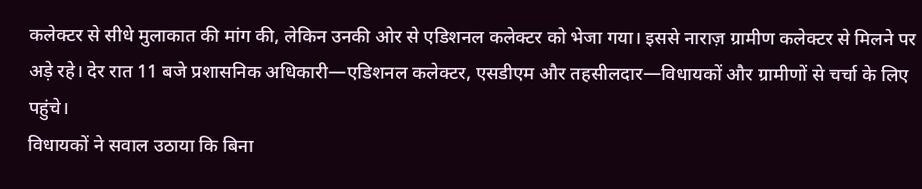कलेक्टर से सीधे मुलाकात की मांग की, लेकिन उनकी ओर से एडिशनल कलेक्टर को भेजा गया। इससे नाराज़ ग्रामीण कलेक्टर से मिलने पर अड़े रहे। देर रात 11 बजे प्रशासनिक अधिकारी—एडिशनल कलेक्टर, एसडीएम और तहसीलदार—विधायकों और ग्रामीणों से चर्चा के लिए पहुंचे।
विधायकों ने सवाल उठाया कि बिना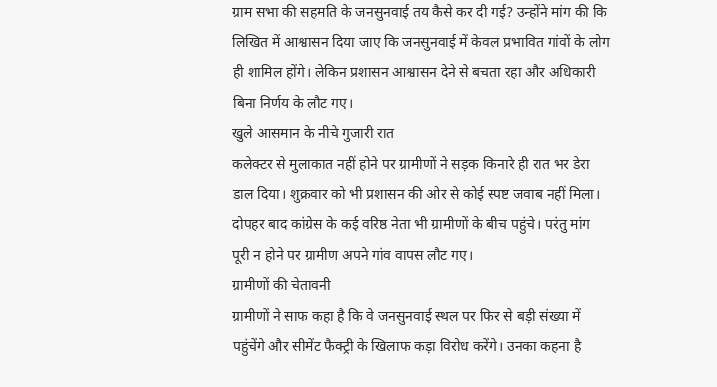ग्राम सभा की सहमति के जनसुनवाई तय कैसे कर दी गई? उन्होंने मांग की कि लिखित में आश्वासन दिया जाए कि जनसुनवाई में केवल प्रभावित गांवों के लोग ही शामिल होंगे। लेकिन प्रशासन आश्वासन देने से बचता रहा और अधिकारी बिना निर्णय के लौट गए।
खुले आसमान के नीचे गुजारी रात
कलेक्टर से मुलाकात नहीं होने पर ग्रामीणों ने सड़क किनारे ही रात भर डेरा डाल दिया। शुक्रवार को भी प्रशासन की ओर से कोई स्पष्ट जवाब नहीं मिला। दोपहर बाद कांग्रेस के कई वरिष्ठ नेता भी ग्रामीणों के बीच पहुंचे। परंतु मांग पूरी न होने पर ग्रामीण अपने गांव वापस लौट गए।
ग्रामीणों की चेतावनी
ग्रामीणों ने साफ कहा है कि वे जनसुनवाई स्थल पर फिर से बड़ी संख्या में पहुंचेंगे और सीमेंट फैक्ट्री के खिलाफ कड़ा विरोध करेंगे। उनका कहना है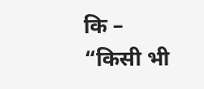कि –
“किसी भी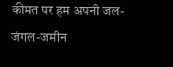कीमत पर हम अपनी जल-जंगल-जमीन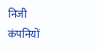निजी कंपनियों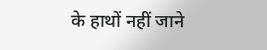के हाथों नहीं जाने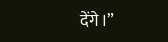देंगे।”